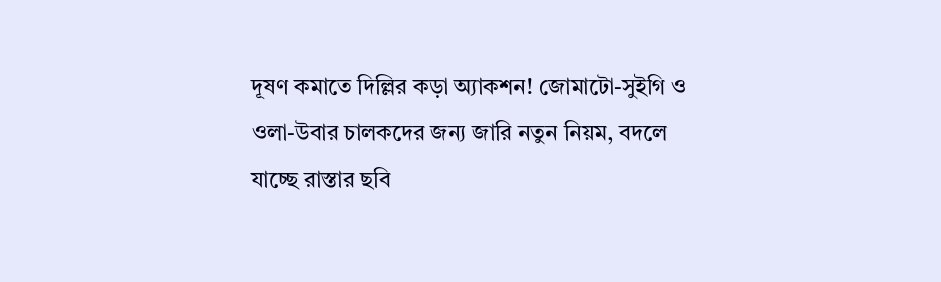দূষণ কমাতে দিল্লির কড়া অ্যাকশন! জোমাটো-সুইগি ও ওলা-উবার চালকদের জন্য জারি নতুন নিয়ম, বদলে যাচ্ছে রাস্তার ছবি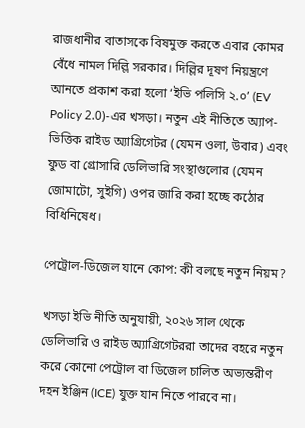রাজধানীর বাতাসকে বিষমুক্ত করতে এবার কোমর বেঁধে নামল দিল্লি সরকার। দিল্লির দূষণ নিয়ন্ত্রণে আনতে প্রকাশ করা হলো ‘ইভি পলিসি ২.০’ (EV Policy 2.0)-এর খসড়া। নতুন এই নীতিতে অ্যাপ-ভিত্তিক রাইড অ্যাগ্রিগেটর (যেমন ওলা, উবার) এবং ফুড বা গ্রোসারি ডেলিভারি সংস্থাগুলোর (যেমন জোমাটো, সুইগি) ওপর জারি করা হচ্ছে কঠোর বিধিনিষেধ।

পেট্রোল-ডিজেল যানে কোপ: কী বলছে নতুন নিয়ম?

খসড়া ইভি নীতি অনুযায়ী, ২০২৬ সাল থেকে ডেলিভারি ও রাইড অ্যাগ্রিগেটররা তাদের বহরে নতুন করে কোনো পেট্রোল বা ডিজেল চালিত অভ্যন্তরীণ দহন ইঞ্জিন (ICE) যুক্ত যান নিতে পারবে না।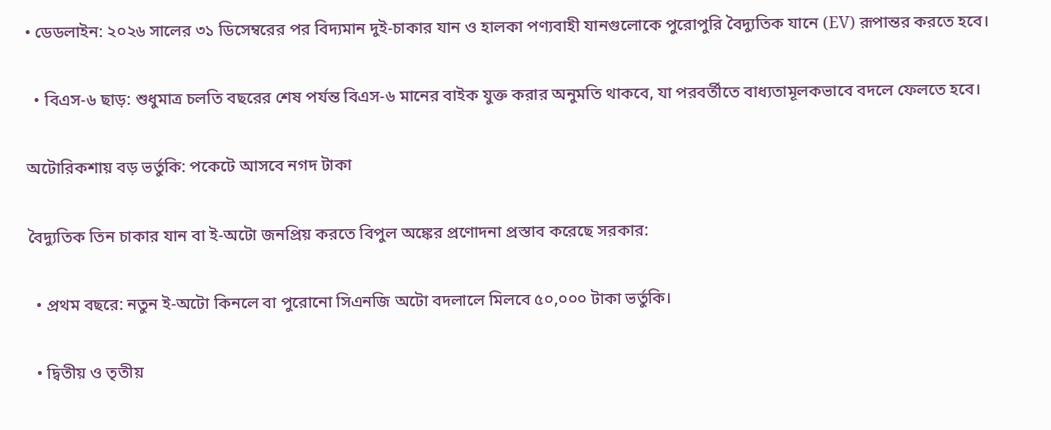• ডেডলাইন: ২০২৬ সালের ৩১ ডিসেম্বরের পর বিদ্যমান দুই-চাকার যান ও হালকা পণ্যবাহী যানগুলোকে পুরোপুরি বৈদ্যুতিক যানে (EV) রূপান্তর করতে হবে।

  • বিএস-৬ ছাড়: শুধুমাত্র চলতি বছরের শেষ পর্যন্ত বিএস-৬ মানের বাইক যুক্ত করার অনুমতি থাকবে, যা পরবর্তীতে বাধ্যতামূলকভাবে বদলে ফেলতে হবে।

অটোরিকশায় বড় ভর্তুকি: পকেটে আসবে নগদ টাকা

বৈদ্যুতিক তিন চাকার যান বা ই-অটো জনপ্রিয় করতে বিপুল অঙ্কের প্রণোদনা প্রস্তাব করেছে সরকার:

  • প্রথম বছরে: নতুন ই-অটো কিনলে বা পুরোনো সিএনজি অটো বদলালে মিলবে ৫০,০০০ টাকা ভর্তুকি।

  • দ্বিতীয় ও তৃতীয়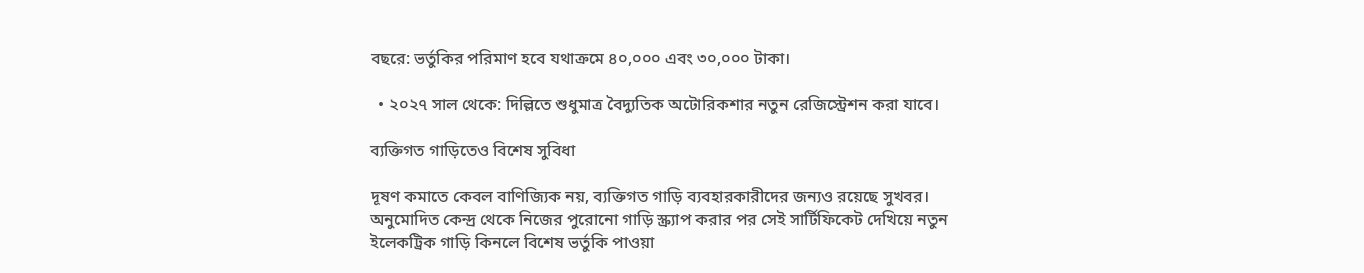বছরে: ভর্তুকির পরিমাণ হবে যথাক্রমে ৪০,০০০ এবং ৩০,০০০ টাকা।

  • ২০২৭ সাল থেকে: দিল্লিতে শুধুমাত্র বৈদ্যুতিক অটোরিকশার নতুন রেজিস্ট্রেশন করা যাবে।

ব্যক্তিগত গাড়িতেও বিশেষ সুবিধা

দূষণ কমাতে কেবল বাণিজ্যিক নয়, ব্যক্তিগত গাড়ি ব্যবহারকারীদের জন্যও রয়েছে সুখবর। অনুমোদিত কেন্দ্র থেকে নিজের পুরোনো গাড়ি স্ক্র্যাপ করার পর সেই সার্টিফিকেট দেখিয়ে নতুন ইলেকট্রিক গাড়ি কিনলে বিশেষ ভর্তুকি পাওয়া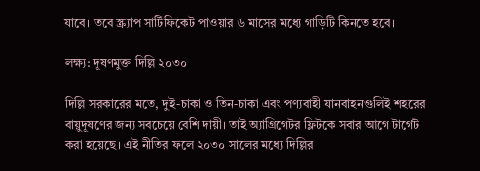যাবে। তবে স্ক্র্যাপ সার্টিফিকেট পাওয়ার ৬ মাসের মধ্যে গাড়িটি কিনতে হবে।

লক্ষ্য: দূষণমুক্ত দিল্লি ২০৩০

দিল্লি সরকারের মতে, দুই-চাকা ও তিন-চাকা এবং পণ্যবাহী যানবাহনগুলিই শহরের বায়ুদূষণের জন্য সবচেয়ে বেশি দায়ী। তাই অ্যাগ্রিগেটর ফ্লিটকে সবার আগে টার্গেট করা হয়েছে। এই নীতির ফলে ২০৩০ সালের মধ্যে দিল্লির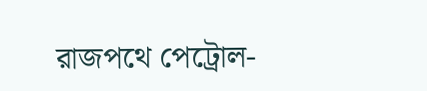রাজপথে পেট্রোল-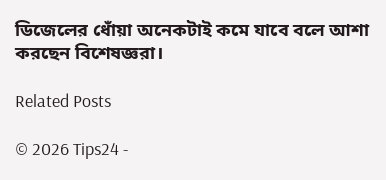ডিজেলের ধোঁয়া অনেকটাই কমে যাবে বলে আশা করছেন বিশেষজ্ঞরা।

Related Posts

© 2026 Tips24 -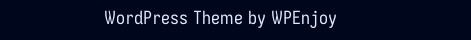WordPress Theme by WPEnjoy